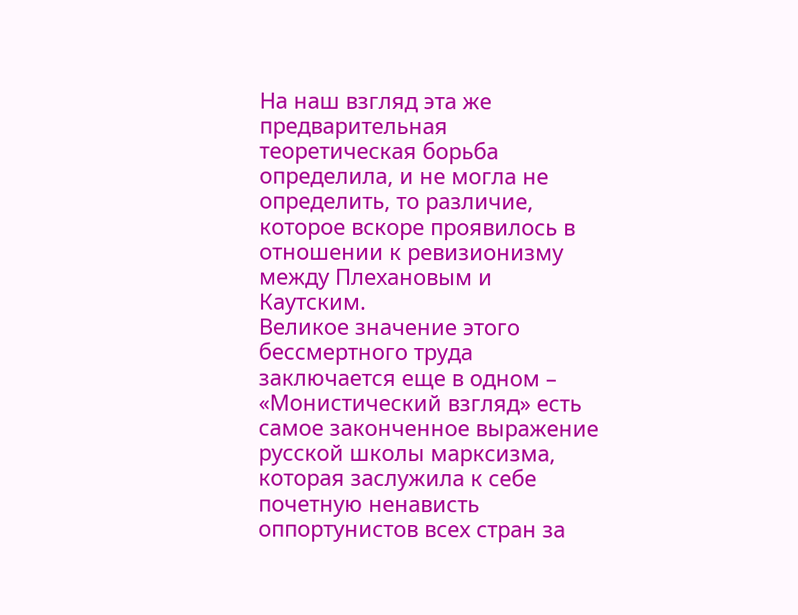На наш взгляд эта же предварительная теоретическая борьба определила, и не могла не определить, то различие, которое вскоре проявилось в отношении к ревизионизму между Плехановым и Каутским.
Великое значение этого бессмертного труда заключается еще в одном – «Монистический взгляд» есть самое законченное выражение русской школы марксизма, которая заслужила к себе почетную ненависть оппортунистов всех стран за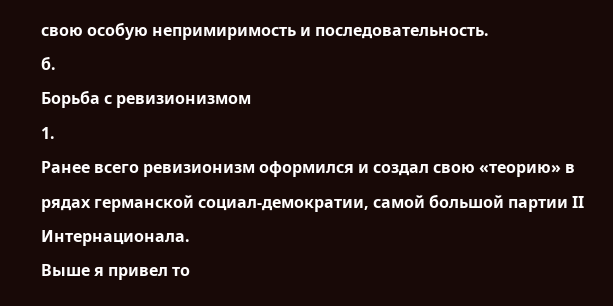свою особую непримиримость и последовательность.
б.
Борьба с ревизионизмом
1.
Ранее всего ревизионизм оформился и создал свою «теорию» в рядах германской социал-демократии, самой большой партии II Интернационала.
Выше я привел то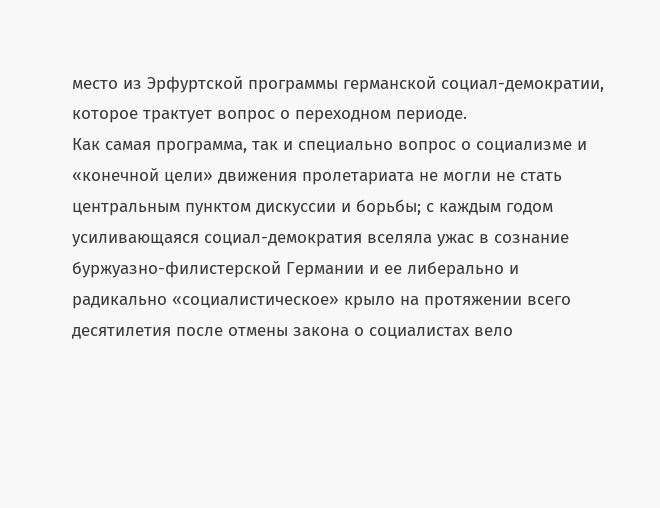место из Эрфуртской программы германской социал-демократии, которое трактует вопрос о переходном периоде.
Как самая программа, так и специально вопрос о социализме и «конечной цели» движения пролетариата не могли не стать центральным пунктом дискуссии и борьбы; с каждым годом усиливающаяся социал-демократия вселяла ужас в сознание буржуазно-филистерской Германии и ее либерально и радикально «социалистическое» крыло на протяжении всего десятилетия после отмены закона о социалистах вело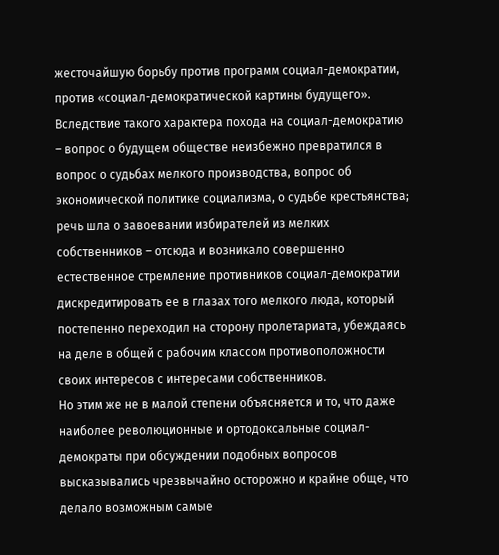жесточайшую борьбу против программ социал-демократии, против «социал-демократической картины будущего».
Вследствие такого характера похода на социал-демократию – вопрос о будущем обществе неизбежно превратился в вопрос о судьбах мелкого производства, вопрос об экономической политике социализма, о судьбе крестьянства; речь шла о завоевании избирателей из мелких собственников – отсюда и возникало совершенно естественное стремление противников социал-демократии дискредитировать ее в глазах того мелкого люда, который постепенно переходил на сторону пролетариата, убеждаясь на деле в общей с рабочим классом противоположности своих интересов с интересами собственников.
Но этим же не в малой степени объясняется и то, что даже наиболее революционные и ортодоксальные социал-демократы при обсуждении подобных вопросов высказывались чрезвычайно осторожно и крайне обще, что делало возможным самые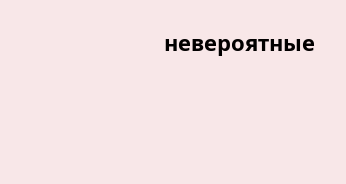невероятные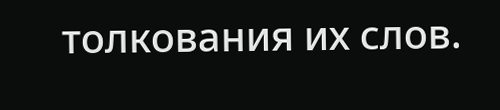толкования их слов.